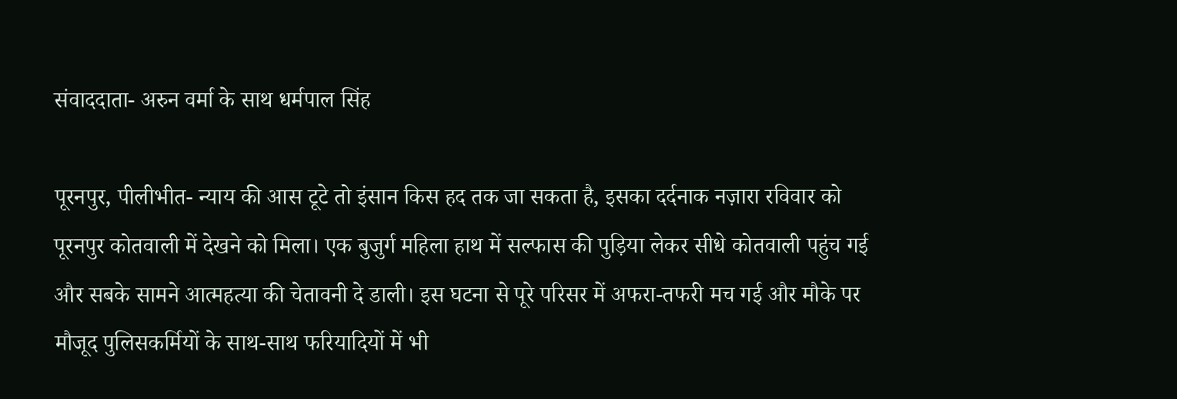संवाददाता- अरुन वर्मा के साथ धर्मपाल सिंह

पूरनपुर, पीलीभीत- न्याय की आस टूटे तो इंसान किस हद तक जा सकता है, इसका दर्दनाक नज़ारा रविवार को पूरनपुर कोतवाली में देखने को मिला। एक बुजुर्ग महिला हाथ में सल्फास की पुड़िया लेकर सीधे कोतवाली पहुंच गई और सबके सामने आत्महत्या की चेतावनी दे डाली। इस घटना से पूरे परिसर में अफरा-तफरी मच गई और मौके पर मौजूद पुलिसकर्मियों के साथ-साथ फरियादियों में भी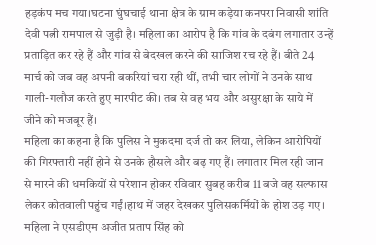हड़कंप मच गया।घटना घुंघचाई थाना क्षेत्र के ग्राम कड़ेया कनपरा निवासी शांति देवी पत्नी रामपाल से जुड़ी है। महिला का आरोप है कि गांव के दबंग लगातार उन्हें प्रताड़ित कर रहे हैं और गांव से बेदखल करने की साजिश रच रहे हैं। बीते 24 मार्च को जब वह अपनी बकरियां चरा रही थीं, तभी चार लोगों ने उनके साथ गाली-गलौज करते हुए मारपीट की। तब से वह भय और असुरक्षा के साये में जीने को मजबूर हैं।
महिला का कहना है कि पुलिस ने मुकदमा दर्ज तो कर लिया, लेकिन आरोपियों की गिरफ्तारी नहीं होने से उनके हौसले और बढ़ गए हैं। लगातार मिल रही जान से मारने की धमकियों से परेशान होकर रविवार सुबह करीब 11 बजे वह सल्फास लेकर कोतवाली पहुंच गईं।हाथ में जहर देखकर पुलिसकर्मियों के होश उड़ गए। महिला ने एसडीएम अजीत प्रताप सिंह को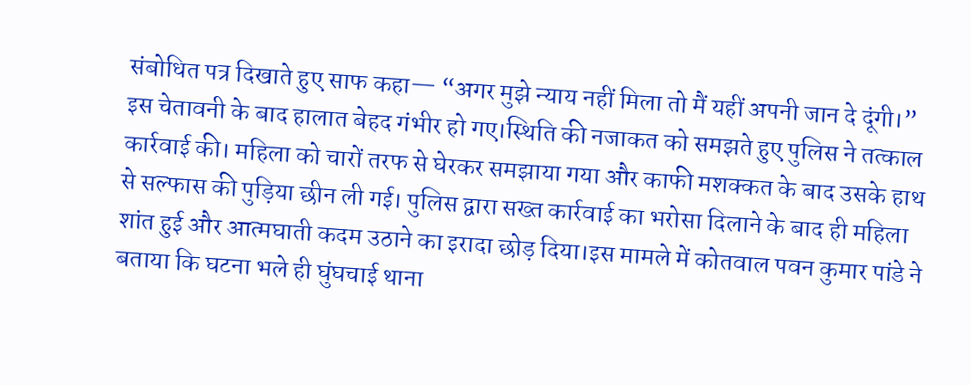संबोधित पत्र दिखाते हुए साफ कहा— “अगर मुझे न्याय नहीं मिला तो मैं यहीं अपनी जान दे दूंगी।” इस चेतावनी के बाद हालात बेहद गंभीर हो गए।स्थिति की नजाकत को समझते हुए पुलिस ने तत्काल कार्रवाई की। महिला को चारों तरफ से घेरकर समझाया गया और काफी मशक्कत के बाद उसके हाथ से सल्फास की पुड़िया छीन ली गई। पुलिस द्वारा सख्त कार्रवाई का भरोसा दिलाने के बाद ही महिला शांत हुई और आत्मघाती कदम उठाने का इरादा छोड़ दिया।इस मामले में कोतवाल पवन कुमार पांडे ने बताया कि घटना भले ही घुंघचाई थाना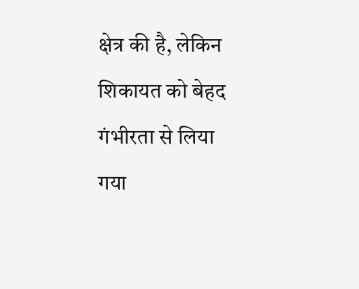क्षेत्र की है, लेकिन शिकायत को बेहद गंभीरता से लिया गया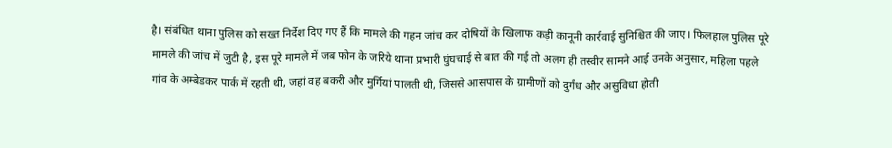है। संबंधित थाना पुलिस को सख्त निर्देश दिए गए हैं कि मामले की गहन जांच कर दोषियों के खिलाफ कड़ी कानूनी कार्रवाई सुनिश्चित की जाए। फिलहाल पुलिस पूरे मामले की जांच में जुटी है, इस पूरे मामले में जब फोन के जरिये थाना प्रभारी घुंघचाई से बात की गई तो अलग ही तस्वीर सामने आई उनके अनुसार, महिला पहले गांव के अम्बेडकर पार्क में रहती थी, जहां वह बकरी और मुर्गियां पालती थी, जिससे आसपास के ग्रामीणों को दुर्गंध और असुविधा होती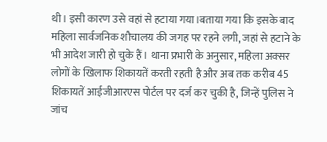थी। इसी कारण उसे वहां से हटाया गया।बताया गया कि इसके बाद महिला सार्वजनिक शौचालय की जगह पर रहने लगी, जहां से हटाने के भी आदेश जारी हो चुके हैं। थाना प्रभारी के अनुसार, महिला अक्सर लोगों के खिलाफ शिकायतें करती रहती है और अब तक करीब 45 शिकायतें आईजीआरएस पोर्टल पर दर्ज कर चुकी है, जिन्हें पुलिस ने जांच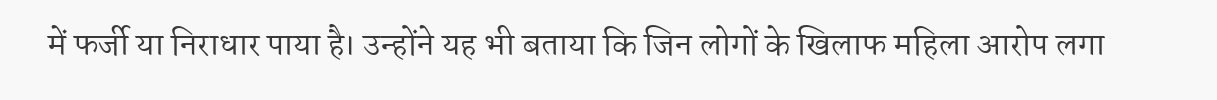में फर्जी या निराधार पाया है। उन्होंने यह भी बताया कि जिन लोगों के खिलाफ महिला आरोप लगा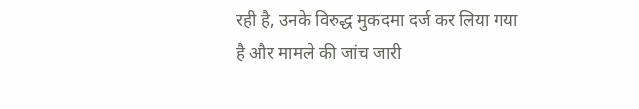रही है, उनके विरुद्ध मुकदमा दर्ज कर लिया गया है और मामले की जांच जारी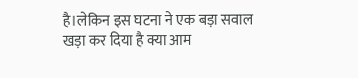है।लेकिन इस घटना ने एक बड़ा सवाल खड़ा कर दिया है क्या आम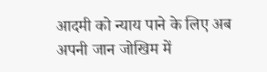आदमी को न्याय पाने के लिए अब अपनी जान जोखिम में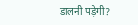डालनी पड़ेगी?